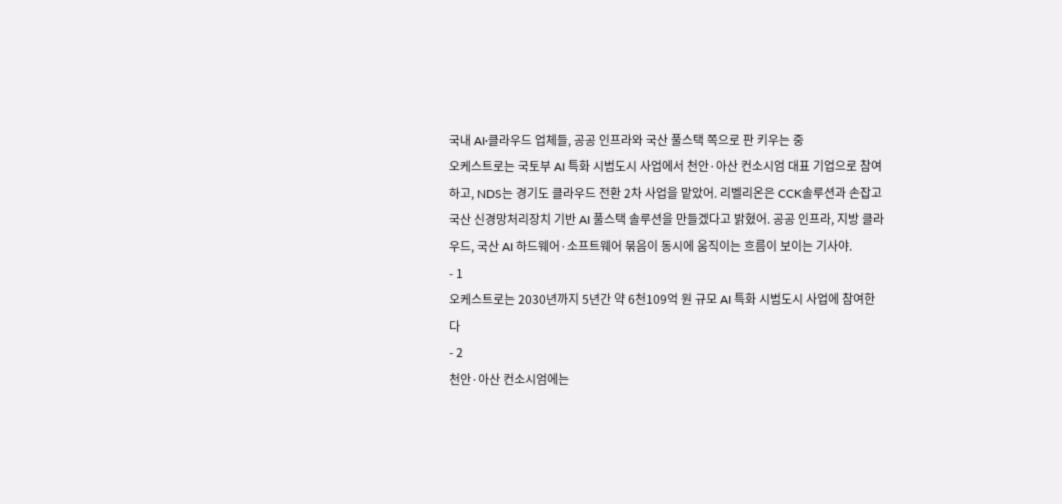국내 AI·클라우드 업체들, 공공 인프라와 국산 풀스택 쪽으로 판 키우는 중
오케스트로는 국토부 AI 특화 시범도시 사업에서 천안·아산 컨소시엄 대표 기업으로 참여하고, NDS는 경기도 클라우드 전환 2차 사업을 맡았어. 리벨리온은 CCK솔루션과 손잡고 국산 신경망처리장치 기반 AI 풀스택 솔루션을 만들겠다고 밝혔어. 공공 인프라, 지방 클라우드, 국산 AI 하드웨어·소프트웨어 묶음이 동시에 움직이는 흐름이 보이는 기사야.
- 1
오케스트로는 2030년까지 5년간 약 6천109억 원 규모 AI 특화 시범도시 사업에 참여한다
- 2
천안·아산 컨소시엄에는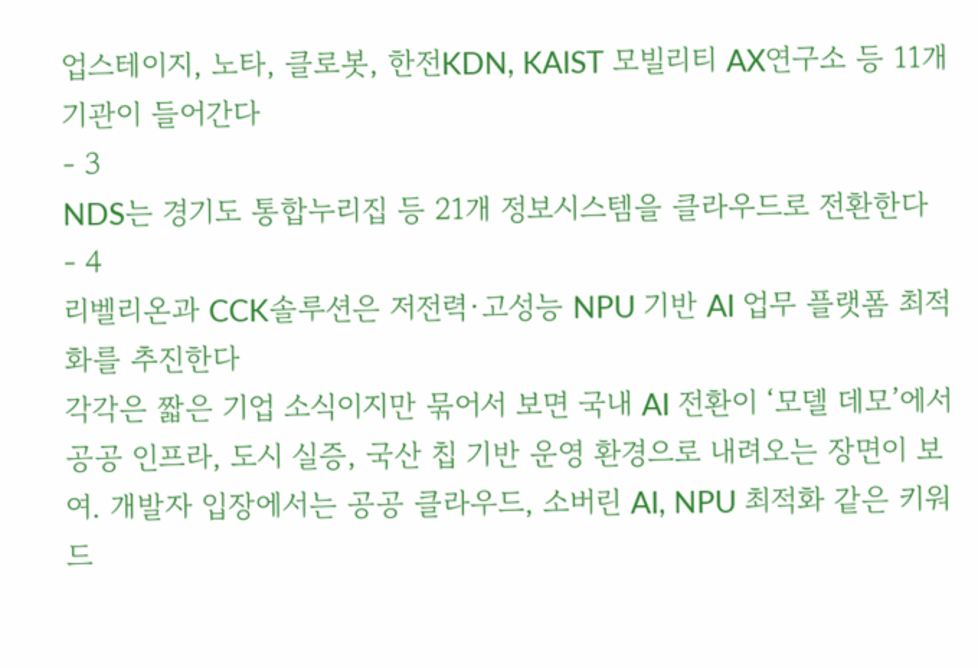업스테이지, 노타, 클로봇, 한전KDN, KAIST 모빌리티 AX연구소 등 11개 기관이 들어간다
- 3
NDS는 경기도 통합누리집 등 21개 정보시스템을 클라우드로 전환한다
- 4
리벨리온과 CCK솔루션은 저전력·고성능 NPU 기반 AI 업무 플랫폼 최적화를 추진한다
각각은 짧은 기업 소식이지만 묶어서 보면 국내 AI 전환이 ‘모델 데모’에서 공공 인프라, 도시 실증, 국산 칩 기반 운영 환경으로 내려오는 장면이 보여. 개발자 입장에서는 공공 클라우드, 소버린 AI, NPU 최적화 같은 키워드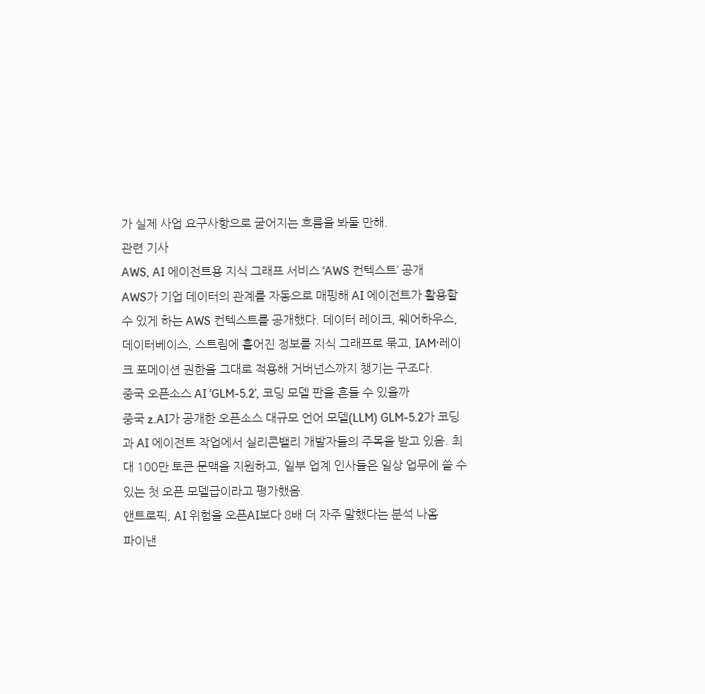가 실제 사업 요구사항으로 굳어지는 흐름을 봐둘 만해.
관련 기사
AWS, AI 에이전트용 지식 그래프 서비스 ‘AWS 컨텍스트’ 공개
AWS가 기업 데이터의 관계를 자동으로 매핑해 AI 에이전트가 활용할 수 있게 하는 AWS 컨텍스트를 공개했다. 데이터 레이크, 웨어하우스, 데이터베이스, 스트림에 흩어진 정보를 지식 그래프로 묶고, IAM·레이크 포메이션 권한을 그대로 적용해 거버넌스까지 챙기는 구조다.
중국 오픈소스 AI ‘GLM-5.2’, 코딩 모델 판을 흔들 수 있을까
중국 z.AI가 공개한 오픈소스 대규모 언어 모델(LLM) GLM-5.2가 코딩과 AI 에이전트 작업에서 실리콘밸리 개발자들의 주목을 받고 있음. 최대 100만 토큰 문맥을 지원하고, 일부 업계 인사들은 일상 업무에 쓸 수 있는 첫 오픈 모델급이라고 평가했음.
앤트로픽, AI 위험을 오픈AI보다 8배 더 자주 말했다는 분석 나옴
파이낸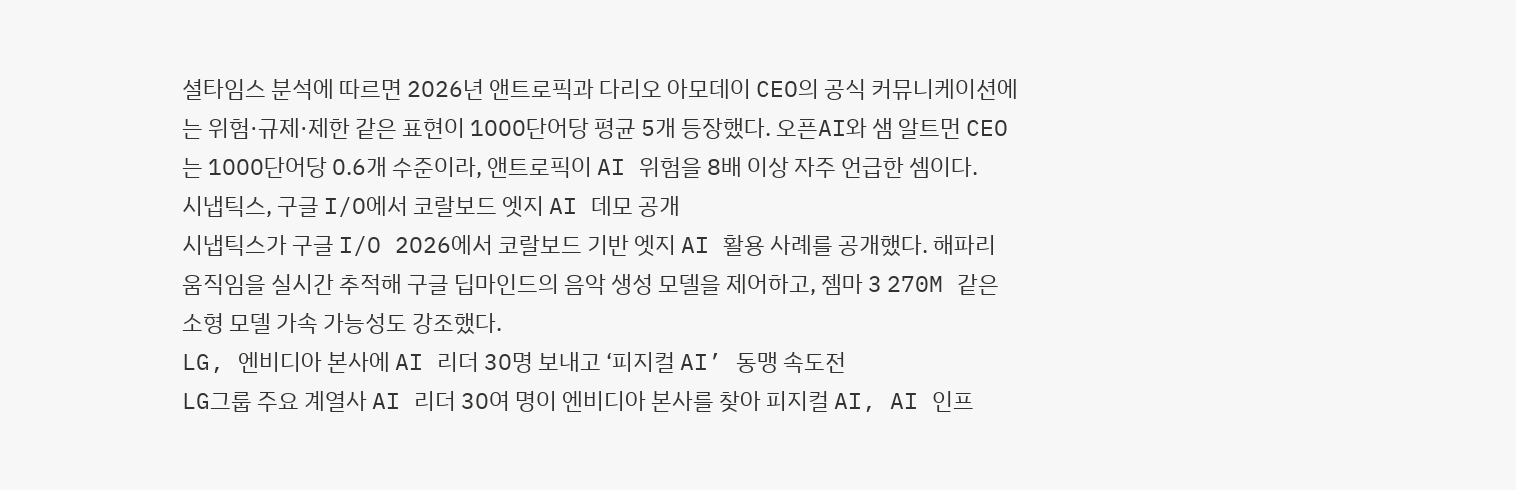셜타임스 분석에 따르면 2026년 앤트로픽과 다리오 아모데이 CEO의 공식 커뮤니케이션에는 위험·규제·제한 같은 표현이 1000단어당 평균 5개 등장했다. 오픈AI와 샘 알트먼 CEO는 1000단어당 0.6개 수준이라, 앤트로픽이 AI 위험을 8배 이상 자주 언급한 셈이다.
시냅틱스, 구글 I/O에서 코랄보드 엣지 AI 데모 공개
시냅틱스가 구글 I/O 2026에서 코랄보드 기반 엣지 AI 활용 사례를 공개했다. 해파리 움직임을 실시간 추적해 구글 딥마인드의 음악 생성 모델을 제어하고, 젬마 3 270M 같은 소형 모델 가속 가능성도 강조했다.
LG, 엔비디아 본사에 AI 리더 30명 보내고 ‘피지컬 AI’ 동맹 속도전
LG그룹 주요 계열사 AI 리더 30여 명이 엔비디아 본사를 찾아 피지컬 AI, AI 인프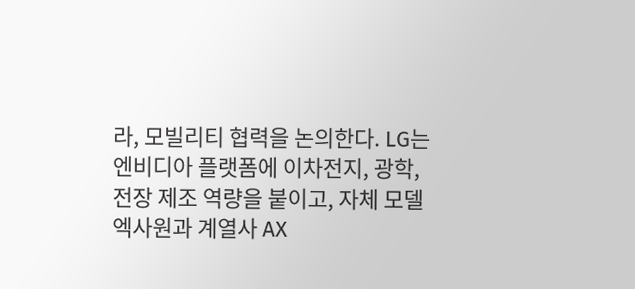라, 모빌리티 협력을 논의한다. LG는 엔비디아 플랫폼에 이차전지, 광학, 전장 제조 역량을 붙이고, 자체 모델 엑사원과 계열사 AX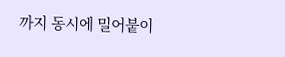까지 동시에 밀어붙이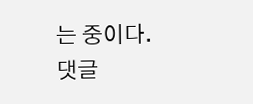는 중이다.
댓글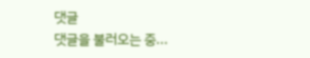댓글
댓글을 불러오는 중...